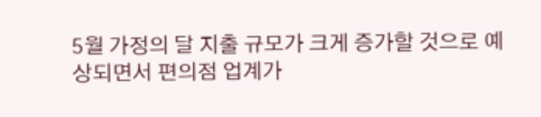5월 가정의 달 지출 규모가 크게 증가할 것으로 예상되면서 편의점 업계가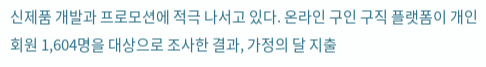신제품 개발과 프로모션에 적극 나서고 있다. 온라인 구인 구직 플랫폼이 개인회원 1,604명을 대상으로 조사한 결과, 가정의 달 지출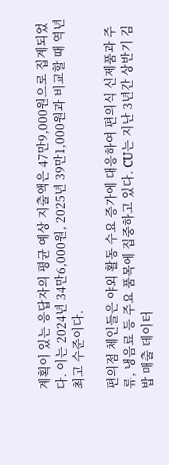계획이 있는 응답자의 평균 예상 지출액은 47만9,000원으로 집계되었다. 이는 2024년 34만6,000원, 2025년 39만1,000원과 비교할 때 역년 최고 수준이다.

편의점 체인들은 야외 활동 수요 증가에 대응하여 편의식 신제품과 주류, 냉음료 등 주요 품목에 집중하고 있다. CU는 지난 3년간 상반기 김밥 매출 데이터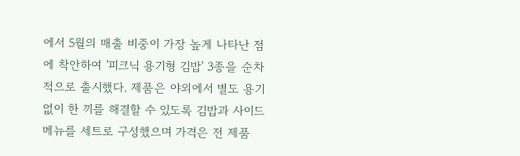에서 5월의 매출 비중이 가장 높게 나타난 점에 착안하여 '피크닉 용기형 김밥' 3종을 순차적으로 출시했다. 제품은 야외에서 별도 용기 없이 한 끼를 해결할 수 있도록 김밥과 사이드 메뉴를 세트로 구성했으며 가격은 전 제품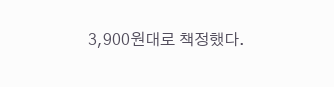3,900원대로 책정했다.